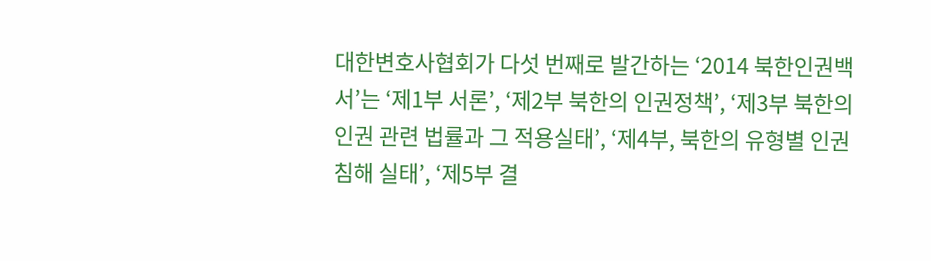대한변호사협회가 다섯 번째로 발간하는 ‘2014 북한인권백서’는 ‘제1부 서론’, ‘제2부 북한의 인권정책’, ‘제3부 북한의 인권 관련 법률과 그 적용실태’, ‘제4부, 북한의 유형별 인권침해 실태’, ‘제5부 결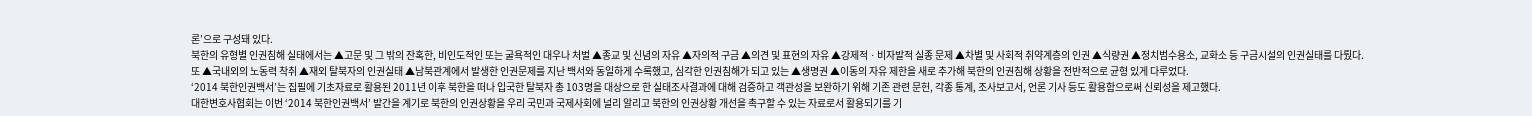론’으로 구성돼 있다.
북한의 유형별 인권침해 실태에서는 ▲고문 및 그 밖의 잔혹한, 비인도적인 또는 굴욕적인 대우나 처벌 ▲종교 및 신념의 자유 ▲자의적 구금 ▲의견 및 표현의 자유 ▲강제적ㆍ비자발적 실종 문제 ▲차별 및 사회적 취약계층의 인권 ▲식량권 ▲정치범수용소, 교화소 등 구금시설의 인권실태를 다뤘다.
또 ▲국내외의 노동력 착취 ▲재외 탈북자의 인권실태 ▲남북관계에서 발생한 인권문제를 지난 백서와 동일하게 수록했고, 심각한 인권침해가 되고 있는 ▲생명권 ▲이동의 자유 제한을 새로 추가해 북한의 인권침해 상황을 전반적으로 균형 있게 다루었다.
‘2014 북한인권백서’는 집필에 기초자료로 활용된 2011년 이후 북한을 떠나 입국한 탈북자 총 103명을 대상으로 한 실태조사결과에 대해 검증하고 객관성을 보완하기 위해 기존 관련 문헌, 각종 통계, 조사보고서, 언론 기사 등도 활용함으로써 신뢰성을 제고했다.
대한변호사협회는 이번 ‘2014 북한인권백서’ 발간을 계기로 북한의 인권상황을 우리 국민과 국제사회에 널리 알리고 북한의 인권상황 개선을 촉구할 수 있는 자료로서 활용되기를 기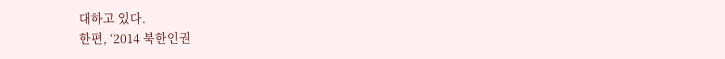대하고 있다.
한편, ‘2014 북한인권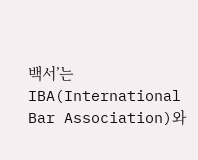백서’는 IBA(International Bar Association)와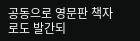공동으로 영문판 책자로도 발간되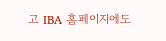고 IBA 홈페이지에도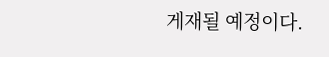게재될 예정이다.